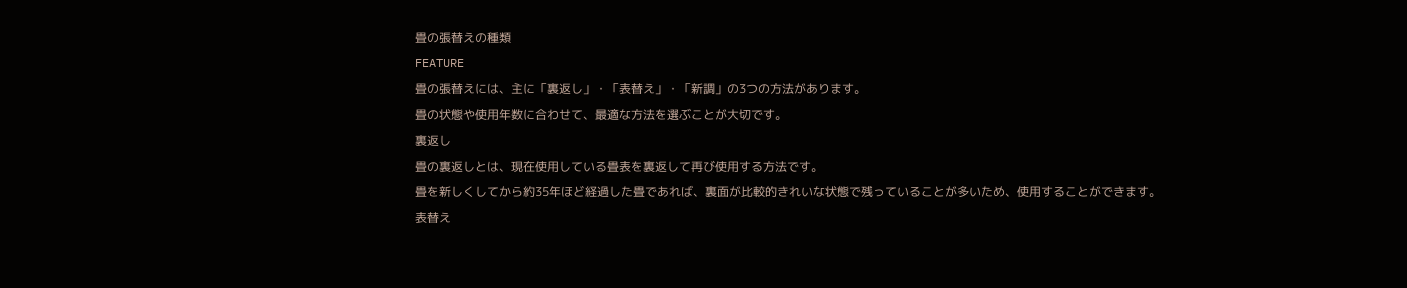畳の張替えの種類
FEATURE
畳の張替えには、主に「裏返し」・「表替え」・「新調」の3つの方法があります。
畳の状態や使用年数に合わせて、最適な方法を選ぶことが大切です。
裏返し
畳の裏返しとは、現在使用している畳表を裏返して再び使用する方法です。
畳を新しくしてから約35年ほど経過した畳であれば、裏面が比較的きれいな状態で残っていることが多いため、使用することができます。
表替え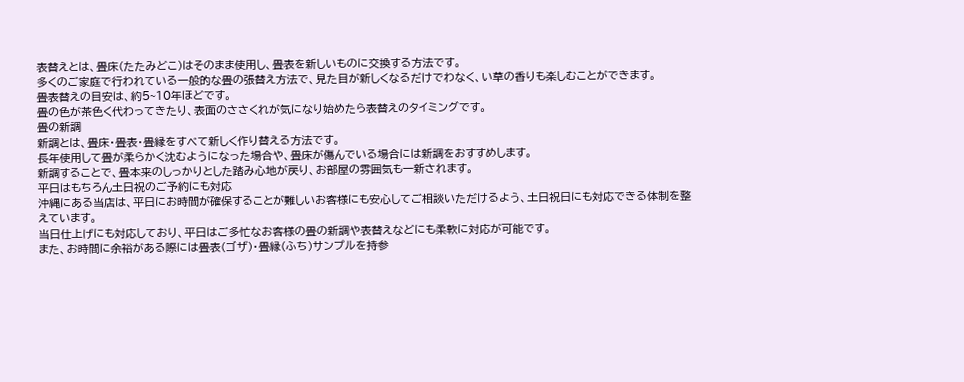表替えとは、畳床(たたみどこ)はそのまま使用し、畳表を新しいものに交換する方法です。
多くのご家庭で行われている一般的な畳の張替え方法で、見た目が新しくなるだけでわなく、い草の香りも楽しむことができます。
畳表替えの目安は、約5~10年ほどです。
畳の色が茶色く代わってきたり、表面のささくれが気になり始めたら表替えのタイミングです。
畳の新調
新調とは、畳床・畳表・畳縁をすべて新しく作り替える方法です。
長年使用して畳が柔らかく沈むようになった場合や、畳床が傷んでいる場合には新調をおすすめします。
新調することで、畳本来のしっかりとした踏み心地が戻り、お部屋の雰囲気も一新されます。
平日はもちろん土日祝のご予約にも対応
沖縄にある当店は、平日にお時間が確保することが難しいお客様にも安心してご相談いただけるよう、土日祝日にも対応できる体制を整えています。
当日仕上げにも対応しており、平日はご多忙なお客様の畳の新調や表替えなどにも柔軟に対応が可能です。
また、お時間に余裕がある際には畳表(ゴザ)・畳縁(ふち)サンプルを持参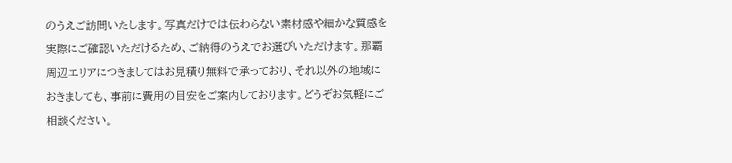のうえご訪問いたします。写真だけでは伝わらない素材感や細かな質感を実際にご確認いただけるため、ご納得のうえでお選びいただけます。那覇周辺エリアにつきましてはお見積り無料で承っており、それ以外の地域におきましても、事前に費用の目安をご案内しております。どうぞお気軽にご相談ください。